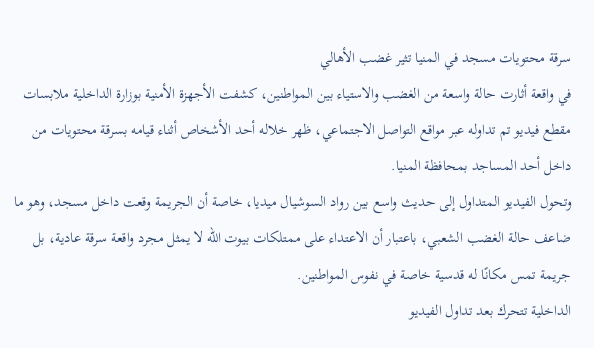سرقة محتويات مسجد في المنيا تثير غضب الأهالي
في واقعة أثارت حالة واسعة من الغضب والاستياء بين المواطنين، كشفت الأجهزة الأمنية بوزارة الداخلية ملابسات مقطع فيديو تم تداوله عبر مواقع التواصل الاجتماعي، ظهر خلاله أحد الأشخاص أثناء قيامه بسرقة محتويات من داخل أحد المساجد بمحافظة المنيا.
وتحول الفيديو المتداول إلى حديث واسع بين رواد السوشيال ميديا، خاصة أن الجريمة وقعت داخل مسجد، وهو ما ضاعف حالة الغضب الشعبي، باعتبار أن الاعتداء على ممتلكات بيوت الله لا يمثل مجرد واقعة سرقة عادية، بل جريمة تمس مكانًا له قدسية خاصة في نفوس المواطنين.
الداخلية تتحرك بعد تداول الفيديو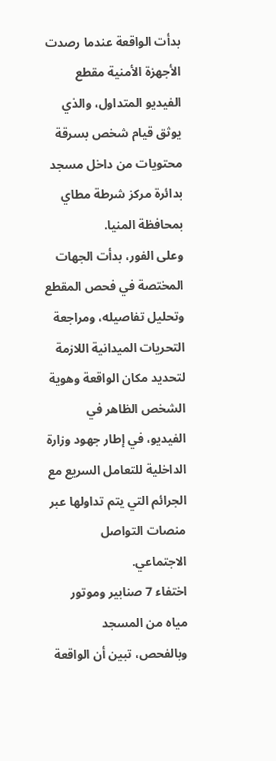بدأت الواقعة عندما رصدت الأجهزة الأمنية مقطع الفيديو المتداول، والذي يوثق قيام شخص بسرقة محتويات من داخل مسجد بدائرة مركز شرطة مطاي بمحافظة المنيا.
وعلى الفور، بدأت الجهات المختصة في فحص المقطع وتحليل تفاصيله، ومراجعة التحريات الميدانية اللازمة لتحديد مكان الواقعة وهوية الشخص الظاهر في الفيديو، في إطار جهود وزارة الداخلية للتعامل السريع مع الجرائم التي يتم تداولها عبر منصات التواصل الاجتماعي.
اختفاء 7 صنابير وموتور مياه من المسجد
وبالفحص، تبين أن الواقعة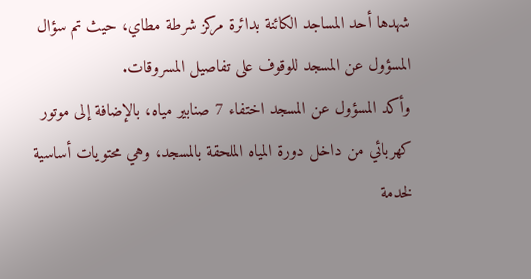شهدها أحد المساجد الكائنة بدائرة مركز شرطة مطاي، حيث تم سؤال المسؤول عن المسجد للوقوف على تفاصيل المسروقات.
وأكد المسؤول عن المسجد اختفاء 7 صنابير مياه، بالإضافة إلى موتور كهربائي من داخل دورة المياه الملحقة بالمسجد، وهي محتويات أساسية لخدمة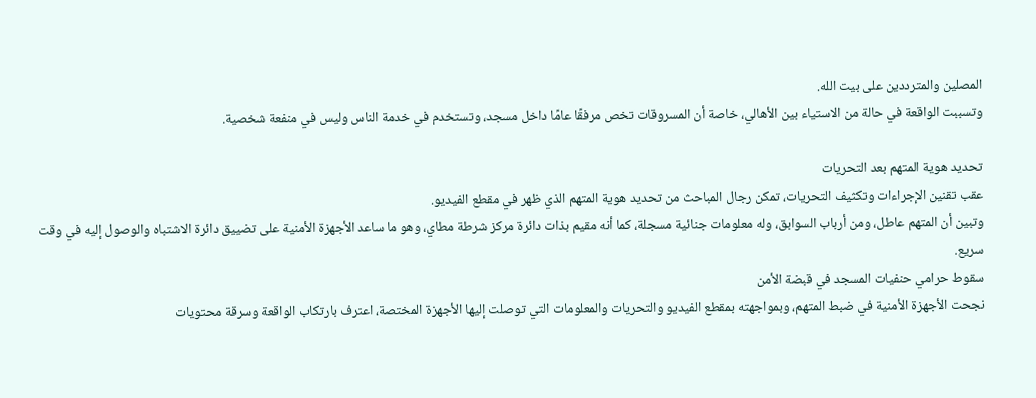المصلين والمترددين على بيت الله.
وتسببت الواقعة في حالة من الاستياء بين الأهالي، خاصة أن المسروقات تخص مرفقًا عامًا داخل مسجد، وتستخدم في خدمة الناس وليس في منفعة شخصية.

تحديد هوية المتهم بعد التحريات
عقب تقنين الإجراءات وتكثيف التحريات، تمكن رجال المباحث من تحديد هوية المتهم الذي ظهر في مقطع الفيديو.
وتبين أن المتهم عاطل، ومن أرباب السوابق، وله معلومات جنائية مسجلة، كما أنه مقيم بذات دائرة مركز شرطة مطاي، وهو ما ساعد الأجهزة الأمنية على تضييق دائرة الاشتباه والوصول إليه في وقت سريع.
سقوط حرامي حنفيات المسجد في قبضة الأمن
نجحت الأجهزة الأمنية في ضبط المتهم، وبمواجهته بمقطع الفيديو والتحريات والمعلومات التي توصلت إليها الأجهزة المختصة، اعترف بارتكاب الواقعة وسرقة محتويات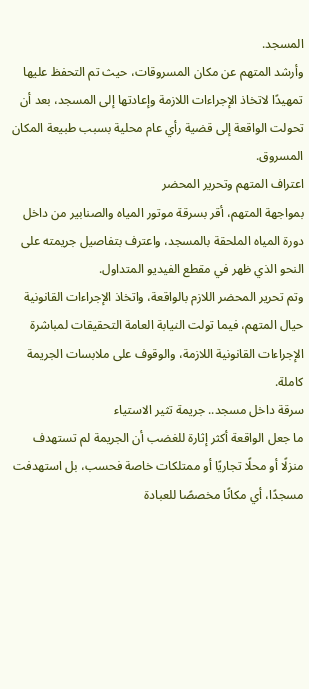المسجد.
وأرشد المتهم عن مكان المسروقات، حيث تم التحفظ عليها تمهيدًا لاتخاذ الإجراءات اللازمة وإعادتها إلى المسجد، بعد أن تحولت الواقعة إلى قضية رأي عام محلية بسبب طبيعة المكان المسروق.
اعتراف المتهم وتحرير المحضر
بمواجهة المتهم، أقر بسرقة موتور المياه والصنابير من داخل دورة المياه الملحقة بالمسجد، واعترف بتفاصيل جريمته على النحو الذي ظهر في مقطع الفيديو المتداول.
وتم تحرير المحضر اللازم بالواقعة، واتخاذ الإجراءات القانونية حيال المتهم، فيما تولت النيابة العامة التحقيقات لمباشرة الإجراءات القانونية اللازمة، والوقوف على ملابسات الجريمة كاملة.
سرقة داخل مسجد.. جريمة تثير الاستياء
ما جعل الواقعة أكثر إثارة للغضب أن الجريمة لم تستهدف منزلًا أو محلًا تجاريًا أو ممتلكات خاصة فحسب، بل استهدفت مسجدًا، أي مكانًا مخصصًا للعبادة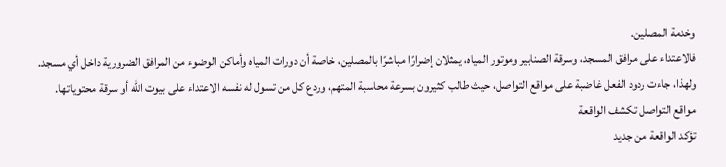وخدمة المصلين.
فالاعتداء على مرافق المسجد، وسرقة الصنابير وموتور المياه، يمثلان إضرارًا مباشرًا بالمصلين، خاصة أن دورات المياه وأماكن الوضوء من المرافق الضرورية داخل أي مسجد.
ولهذا، جاءت ردود الفعل غاضبة على مواقع التواصل، حيث طالب كثيرون بسرعة محاسبة المتهم، وردع كل من تسول له نفسه الاعتداء على بيوت الله أو سرقة محتوياتها.
مواقع التواصل تكشف الواقعة
تؤكد الواقعة من جديد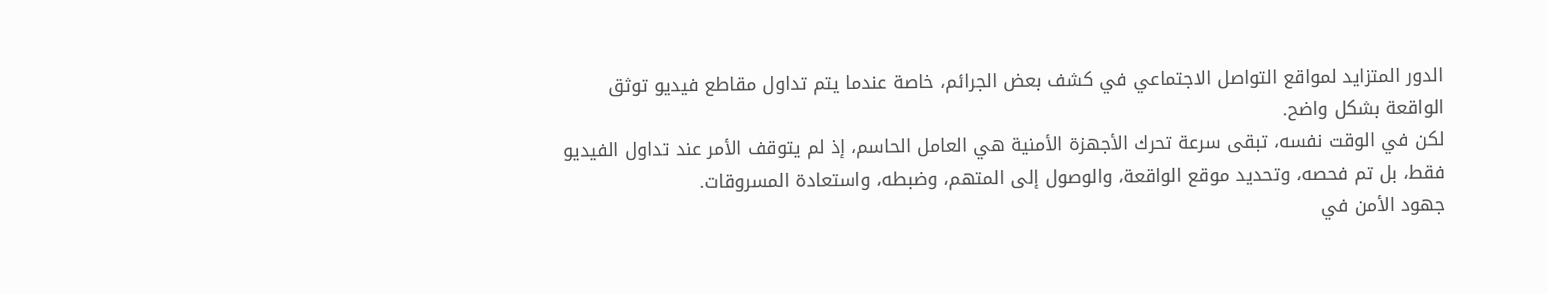الدور المتزايد لمواقع التواصل الاجتماعي في كشف بعض الجرائم، خاصة عندما يتم تداول مقاطع فيديو توثق الواقعة بشكل واضح.
لكن في الوقت نفسه، تبقى سرعة تحرك الأجهزة الأمنية هي العامل الحاسم، إذ لم يتوقف الأمر عند تداول الفيديو فقط، بل تم فحصه، وتحديد موقع الواقعة، والوصول إلى المتهم، وضبطه، واستعادة المسروقات.
جهود الأمن في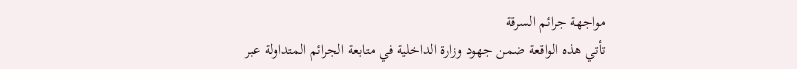مواجهة جرائم السرقة
تأتي هذه الواقعة ضمن جهود وزارة الداخلية في متابعة الجرائم المتداولة عبر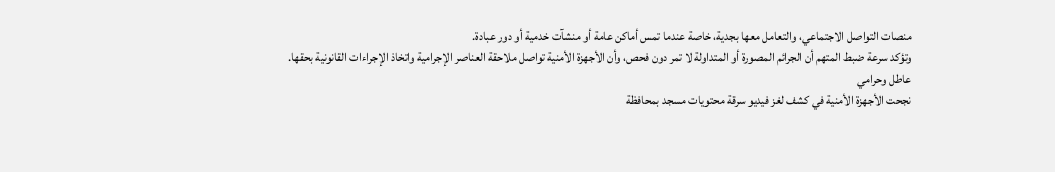منصات التواصل الاجتماعي، والتعامل معها بجدية، خاصة عندما تمس أماكن عامة أو منشآت خدمية أو دور عبادة.
وتؤكد سرعة ضبط المتهم أن الجرائم المصورة أو المتداولة لا تمر دون فحص، وأن الأجهزة الأمنية تواصل ملاحقة العناصر الإجرامية واتخاذ الإجراءات القانونية بحقها.
عاطل وحرامي
نجحت الأجهزة الأمنية في كشف لغز فيديو سرقة محتويات مسجد بمحافظة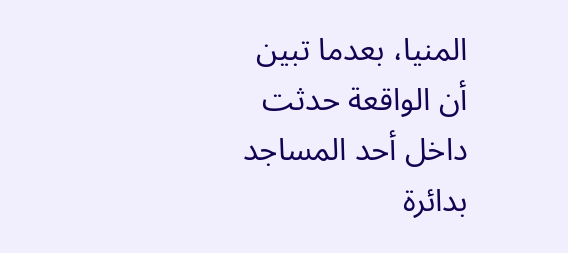المنيا، بعدما تبين أن الواقعة حدثت داخل أحد المساجد بدائرة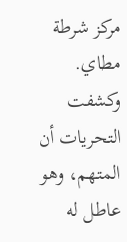مركز شرطة مطاي.
وكشفت التحريات أن المتهم، وهو عاطل له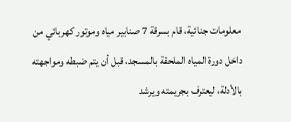معلومات جنائية، قام بسرقة 7 صنابير مياه وموتور كهربائي من داخل دورة المياه الملحقة بالمسجد، قبل أن يتم ضبطه ومواجهته بالأدلة، ليعترف بجريمته ويرشد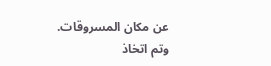عن مكان المسروقات.
وتم اتخاذ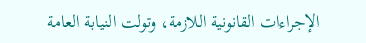الإجراءات القانونية اللازمة، وتولت النيابة العامة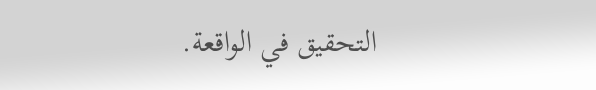التحقيق في الواقعة.